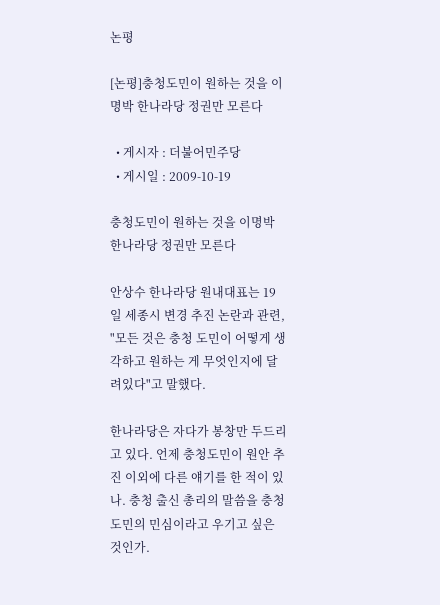논평

[논평]충청도민이 원하는 것을 이명박 한나라당 정권만 모른다

  • 게시자 : 더불어민주당
  • 게시일 : 2009-10-19

충청도민이 원하는 것을 이명박 한나라당 정권만 모른다

안상수 한나라당 원내대표는 19일 세종시 변경 추진 논란과 관련, "모든 것은 충청 도민이 어떻게 생각하고 원하는 게 무엇인지에 달려있다"고 말했다.

한나라당은 자다가 봉창만 두드리고 있다. 언제 충청도민이 원안 추진 이외에 다른 얘기를 한 적이 있나. 충청 출신 총리의 말씀을 충청도민의 민심이라고 우기고 싶은 것인가.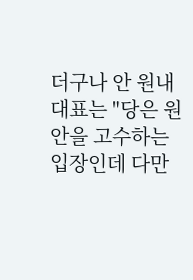더구나 안 원내대표는 "당은 원안을 고수하는 입장인데 다만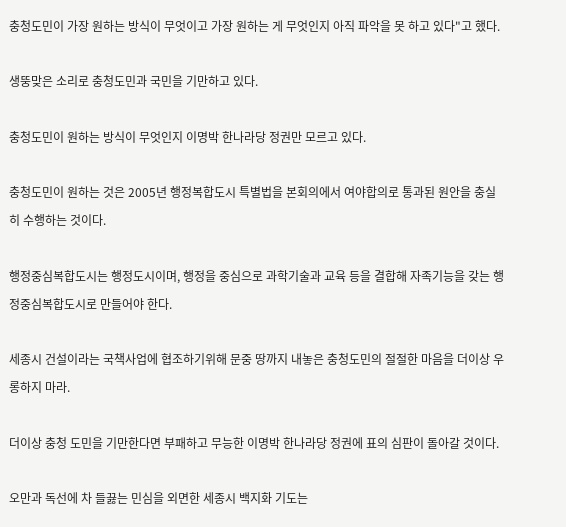충청도민이 가장 원하는 방식이 무엇이고 가장 원하는 게 무엇인지 아직 파악을 못 하고 있다"고 했다.

생뚱맞은 소리로 충청도민과 국민을 기만하고 있다.

충청도민이 원하는 방식이 무엇인지 이명박 한나라당 정권만 모르고 있다.

충청도민이 원하는 것은 2005년 행정복합도시 특별법을 본회의에서 여야합의로 통과된 원안을 충실히 수행하는 것이다.

행정중심복합도시는 행정도시이며, 행정을 중심으로 과학기술과 교육 등을 결합해 자족기능을 갖는 행정중심복합도시로 만들어야 한다.

세종시 건설이라는 국책사업에 협조하기위해 문중 땅까지 내놓은 충청도민의 절절한 마음을 더이상 우롱하지 마라.

더이상 충청 도민을 기만한다면 부패하고 무능한 이명박 한나라당 정권에 표의 심판이 돌아갈 것이다.

오만과 독선에 차 들끓는 민심을 외면한 세종시 백지화 기도는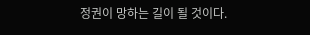정권이 망하는 길이 될 것이다.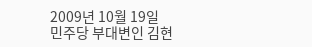2009년 10월 19일
민주당 부대변인 김현